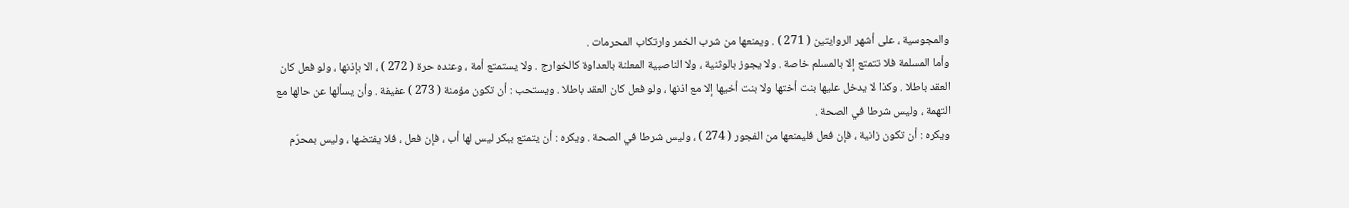والمجوسية ، على أشهر الروايتين ( 271 ) . ويمنعها من شرب الخمر وارتكاب المحرمات .
وأما المسلمة فلا تتمتع إلا بالمسلم خاصة . ولا يجوز بالوثنية ، ولا الناصبية المعلنة بالعداوة كالخوارج . ولا يستمتع أمة ، وعنده حرة ( 272 ) ، الا بإذنها ، ولو فعل كان العقد باطلا . وكذا لا يدخل عليها بنت أختها ولا بنت أخيها إلا مع اذنها ، ولو فعل كان العقد باطلا . ويستحب : أن تكون مؤمنة ( 273 ) عفيفة . وأن يسألها عن حالها مع التهمة ، وليس شرطا في الصحة .
ويكره : أن تكون زانية ، فإن فعل فليمنعها من الفجور ( 274 ) ، وليس شرطا في الصحة . ويكره : أن يتمتع ببكر ليس لها أب ، فإن فعل ، فلا يفتضها ، وليس بمحرّم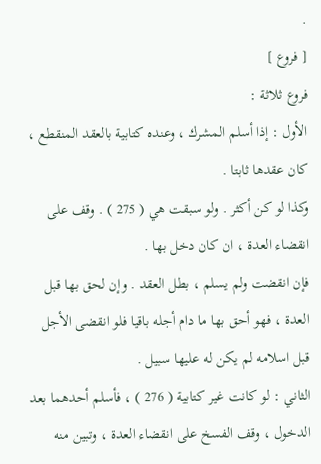.
[ فروع ]
فروع ثلاثة :
الأول : إذا أسلم المشرك ، وعنده كتابية بالعقد المنقطع ، كان عقدها ثابتا .
وكذا لو كن أكثر . ولو سبقت هي ( 275 ) . وقف على انقضاء العدة ، ان كان دخل بها .
فإن انقضت ولم يسلم ، بطل العقد . وإن لحق بها قبل العدة ، فهو أحق بها ما دام أجله باقيا فلو انقضى الأجل قبل اسلامه لم يكن له عليها سبيل .
الثاني : لو كانت غير كتابية ( 276 ) ، فأسلم أحدهما بعد الدخول ، وقف الفسخ على انقضاء العدة ، وتبين منه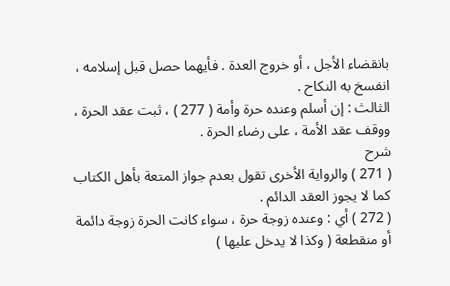بانقضاء الأجل ، أو خروج العدة . فأيهما حصل قبل إسلامه ، انفسخ به النكاح .
الثالث : إن أسلم وعنده حرة وأمة ( 277 ) ، ثبت عقد الحرة ، ووقف عقد الأمة ، على رضاء الحرة .
شرح
( 271 ) والرواية الأخرى تقول بعدم جواز المتعة بأهل الكتاب كما لا يجوز العقد الدائم .
( 272 ) أي : وعنده زوجة حرة ، سواء كانت الحرة زوجة دائمة أو منقطعة ( وكذا لا يدخل عليها )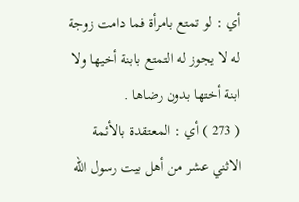أي : لو تمتع بامرأة فما دامت زوجة له لا يجوز له التمتع بابنة أخيها ولا ابنة أختها بدون رضاها .
( 273 ) أي : المعتقدة بالأئمة الاثني عشر من أهل بيت رسول اللّه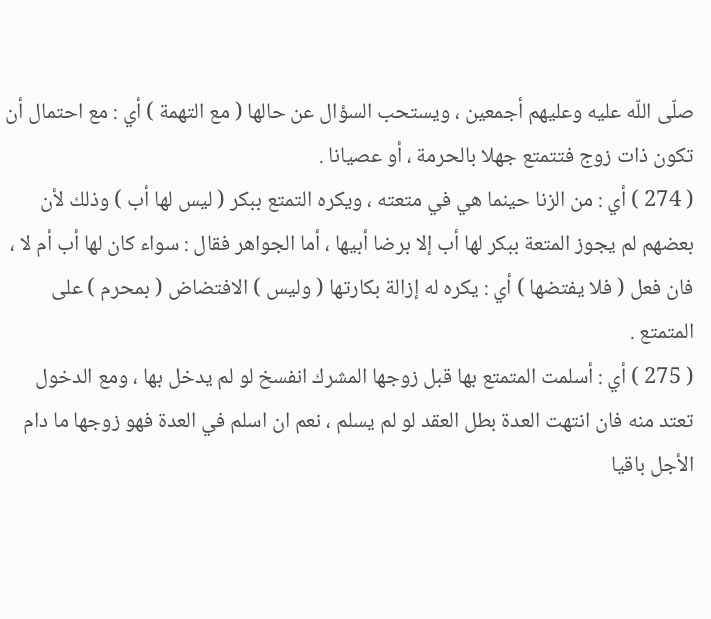صلّى اللّه عليه وعليهم أجمعين ، ويستحب السؤال عن حالها ( مع التهمة ) أي : مع احتمال أن تكون ذات زوج فتتمتع جهلا بالحرمة ، أو عصيانا .
( 274 ) أي : من الزنا حينما هي في متعته ، ويكره التمتع ببكر ( ليس لها أب ) وذلك لأن بعضهم لم يجوز المتعة ببكر لها أب إلا برضا أبيها ، أما الجواهر فقال : سواء كان لها أب أم لا ، فان فعل ( فلا يفتضها ) أي : يكره له إزالة بكارتها ( وليس ) الافتضاض ( بمحرم ) على المتمتع .
( 275 ) أي : أسلمت المتمتع بها قبل زوجها المشرك انفسخ لو لم يدخل بها ، ومع الدخول تعتد منه فان انتهت العدة بطل العقد لو لم يسلم ، نعم ان اسلم في العدة فهو زوجها ما دام الأجل باقيا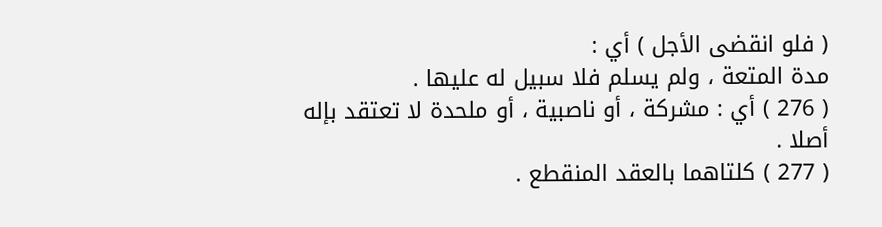( فلو انقضى الأجل ) أي :
مدة المتعة ، ولم يسلم فلا سبيل له عليها .
( 276 ) أي : مشركة ، أو ناصبية ، أو ملحدة لا تعتقد بإله أصلا .
( 277 ) كلتاهما بالعقد المنقطع .